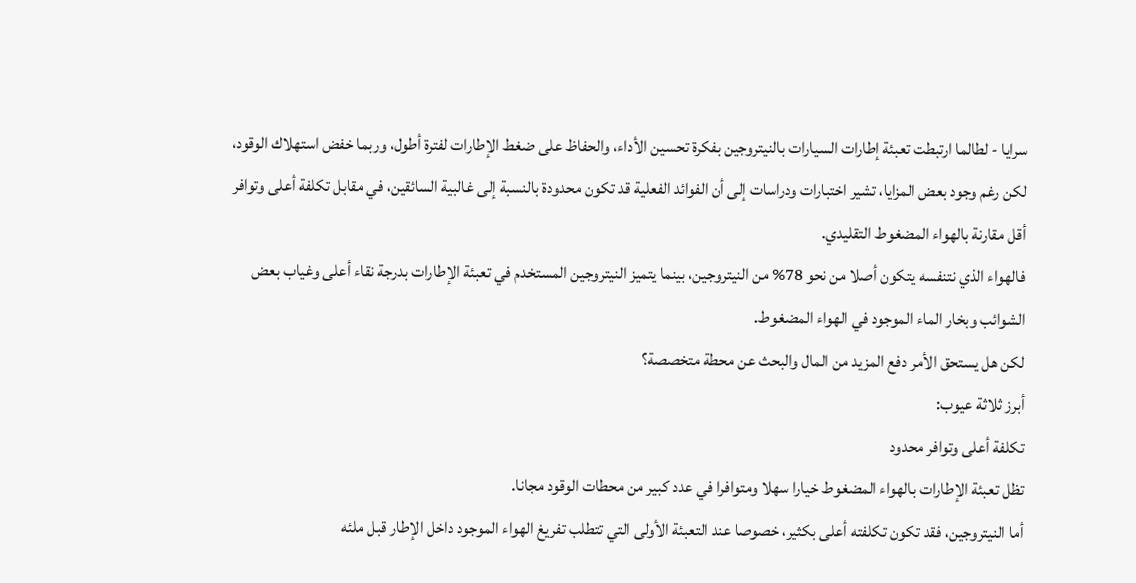سرايا - لطالما ارتبطت تعبئة إطارات السيارات بالنيتروجين بفكرة تحسين الأداء، والحفاظ على ضغط الإطارات لفترة أطول، وربما خفض استهلاك الوقود، لكن رغم وجود بعض المزايا، تشير اختبارات ودراسات إلى أن الفوائد الفعلية قد تكون محدودة بالنسبة إلى غالبية السائقين، في مقابل تكلفة أعلى وتوافر أقل مقارنة بالهواء المضغوط التقليدي.
فالهواء الذي نتنفسه يتكون أصلا من نحو 78% من النيتروجين، بينما يتميز النيتروجين المستخدم في تعبئة الإطارات بدرجة نقاء أعلى وغياب بعض الشوائب وبخار الماء الموجود في الهواء المضغوط.
لكن هل يستحق الأمر دفع المزيد من المال والبحث عن محطة متخصصة؟
أبرز ثلاثة عيوب:
تكلفة أعلى وتوافر محدود
تظل تعبئة الإطارات بالهواء المضغوط خيارا سهلا ومتوافرا في عدد كبير من محطات الوقود مجانا.
أما النيتروجين، فقد تكون تكلفته أعلى بكثير، خصوصا عند التعبئة الأولى التي تتطلب تفريغ الهواء الموجود داخل الإطار قبل ملئه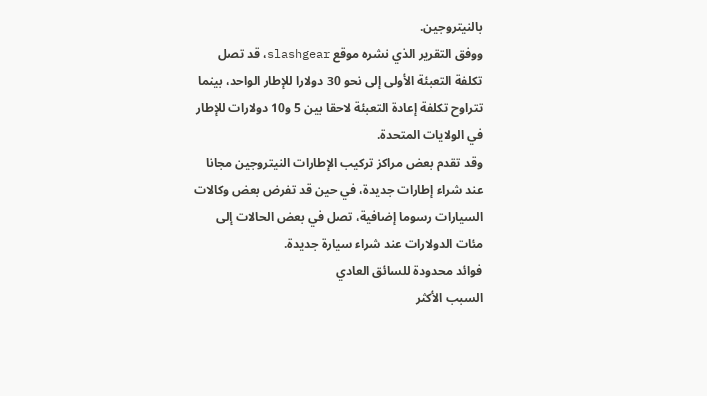بالنيتروجين.
ووفق التقرير الذي نشره موقع slashgear، قد تصل تكلفة التعبئة الأولى إلى نحو 30 دولارا للإطار الواحد، بينما تتراوح تكلفة إعادة التعبئة لاحقا بين 5 و10 دولارات للإطار في الولايات المتحدة.
وقد تقدم بعض مراكز تركيب الإطارات النيتروجين مجانا عند شراء إطارات جديدة، في حين قد تفرض بعض وكالات السيارات رسوما إضافية، تصل في بعض الحالات إلى مئات الدولارات عند شراء سيارة جديدة.
فوائد محدودة للسائق العادي
السبب الأكثر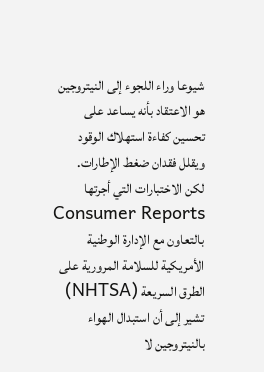شيوعا وراء اللجوء إلى النيتروجين هو الاعتقاد بأنه يساعد على تحسين كفاءة استهلاك الوقود ويقلل فقدان ضغط الإطارات.
لكن الاختبارات التي أجرتها Consumer Reports بالتعاون مع الإدارة الوطنية الأمريكية للسلامة المرورية على الطرق السريعة (NHTSA) تشير إلى أن استبدال الهواء بالنيتروجين لا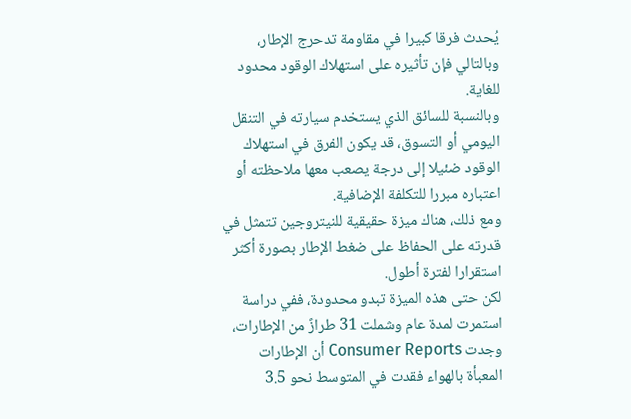يُحدث فرقا كبيرا في مقاومة تدحرج الإطار، وبالتالي فإن تأثيره على استهلاك الوقود محدود للغاية.
وبالنسبة للسائق الذي يستخدم سيارته في التنقل اليومي أو التسوق، قد يكون الفرق في استهلاك الوقود ضئيلا إلى درجة يصعب معها ملاحظته أو اعتباره مبررا للتكلفة الإضافية.
ومع ذلك، هناك ميزة حقيقية للنيتروجين تتمثل في قدرته على الحفاظ على ضغط الإطار بصورة أكثر استقرارا لفترة أطول.
لكن حتى هذه الميزة تبدو محدودة، ففي دراسة استمرت لمدة عام وشملت 31 طرازً من الإطارات، وجدت Consumer Reports أن الإطارات المعبأة بالهواء فقدت في المتوسط نحو 3.5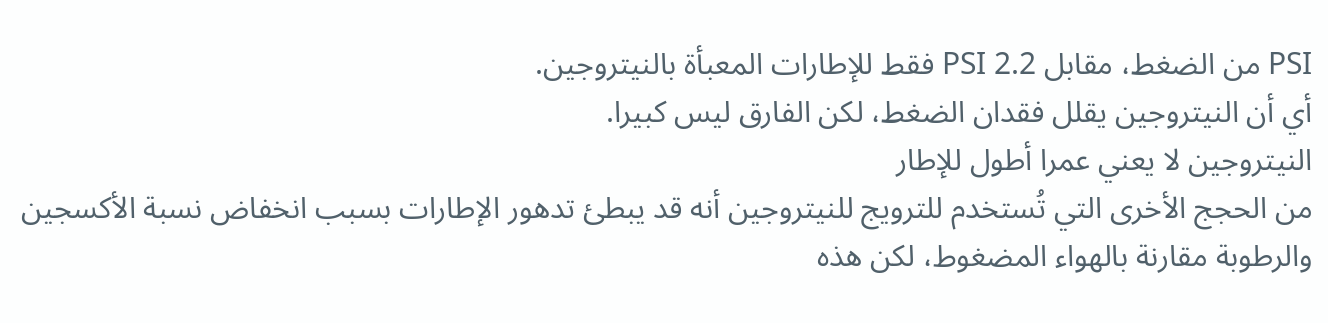PSI من الضغط، مقابل 2.2 PSI فقط للإطارات المعبأة بالنيتروجين.
أي أن النيتروجين يقلل فقدان الضغط، لكن الفارق ليس كبيرا.
النيتروجين لا يعني عمرا أطول للإطار
من الحجج الأخرى التي تُستخدم للترويج للنيتروجين أنه قد يبطئ تدهور الإطارات بسبب انخفاض نسبة الأكسجين والرطوبة مقارنة بالهواء المضغوط، لكن هذه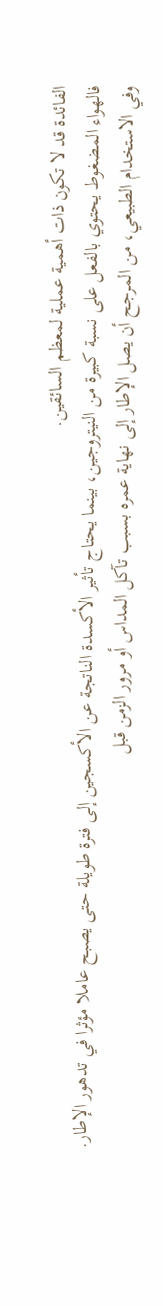الفائدة قد لا تكون ذات أهمية عملية لمعظم السائقين.
فالهواء المضغوط يحتوي بالفعل على نسبة كبيرة من النيتروجين، بينما يحتاج تأثير الأكسدة الناتجة عن الأكسجين إلى فترة طويلة حتى يصبح عاملا مؤثرا في تدهور الإطار.
وفي الاستخدام الطبيعي، من المرجح أن يصل الإطار إلى نهاية عمره بسبب تآكل المداس أو مرور الزمن قبل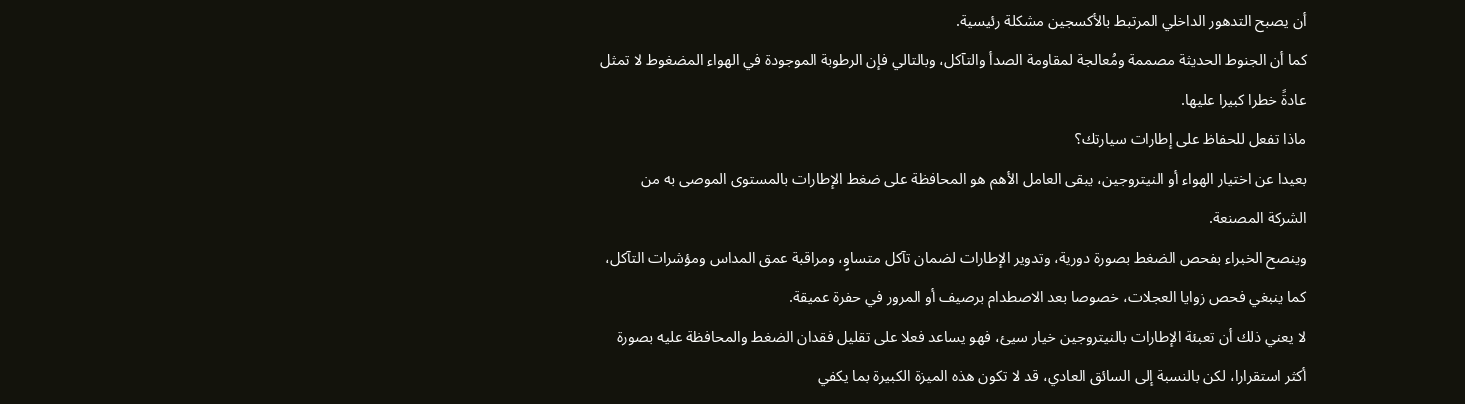أن يصبح التدهور الداخلي المرتبط بالأكسجين مشكلة رئيسية.
كما أن الجنوط الحديثة مصممة ومُعالجة لمقاومة الصدأ والتآكل، وبالتالي فإن الرطوبة الموجودة في الهواء المضغوط لا تمثل عادةً خطرا كبيرا عليها.
ماذا تفعل للحفاظ على إطارات سيارتك؟
بعيدا عن اختيار الهواء أو النيتروجين، يبقى العامل الأهم هو المحافظة على ضغط الإطارات بالمستوى الموصى به من الشركة المصنعة.
وينصح الخبراء بفحص الضغط بصورة دورية، وتدوير الإطارات لضمان تآكل متساوٍ، ومراقبة عمق المداس ومؤشرات التآكل، كما ينبغي فحص زوايا العجلات، خصوصا بعد الاصطدام برصيف أو المرور في حفرة عميقة.
لا يعني ذلك أن تعبئة الإطارات بالنيتروجين خيار سيئ، فهو يساعد فعلا على تقليل فقدان الضغط والمحافظة عليه بصورة أكثر استقرارا، لكن بالنسبة إلى السائق العادي، قد لا تكون هذه الميزة الكبيرة بما يكفي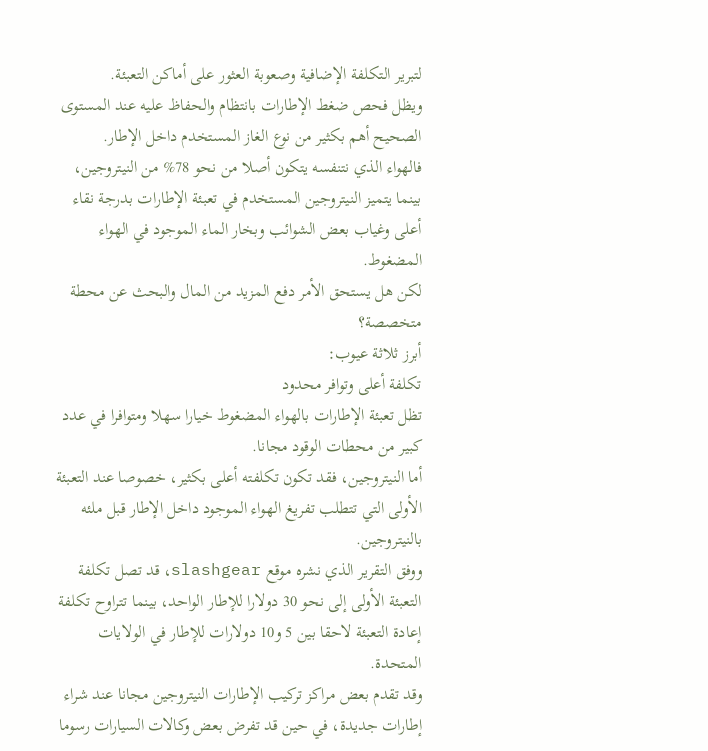لتبرير التكلفة الإضافية وصعوبة العثور على أماكن التعبئة.
ويظل فحص ضغط الإطارات بانتظام والحفاظ عليه عند المستوى الصحيح أهم بكثير من نوع الغاز المستخدم داخل الإطار.
فالهواء الذي نتنفسه يتكون أصلا من نحو 78% من النيتروجين، بينما يتميز النيتروجين المستخدم في تعبئة الإطارات بدرجة نقاء أعلى وغياب بعض الشوائب وبخار الماء الموجود في الهواء المضغوط.
لكن هل يستحق الأمر دفع المزيد من المال والبحث عن محطة متخصصة؟
أبرز ثلاثة عيوب:
تكلفة أعلى وتوافر محدود
تظل تعبئة الإطارات بالهواء المضغوط خيارا سهلا ومتوافرا في عدد كبير من محطات الوقود مجانا.
أما النيتروجين، فقد تكون تكلفته أعلى بكثير، خصوصا عند التعبئة الأولى التي تتطلب تفريغ الهواء الموجود داخل الإطار قبل ملئه بالنيتروجين.
ووفق التقرير الذي نشره موقع slashgear، قد تصل تكلفة التعبئة الأولى إلى نحو 30 دولارا للإطار الواحد، بينما تتراوح تكلفة إعادة التعبئة لاحقا بين 5 و10 دولارات للإطار في الولايات المتحدة.
وقد تقدم بعض مراكز تركيب الإطارات النيتروجين مجانا عند شراء إطارات جديدة، في حين قد تفرض بعض وكالات السيارات رسوما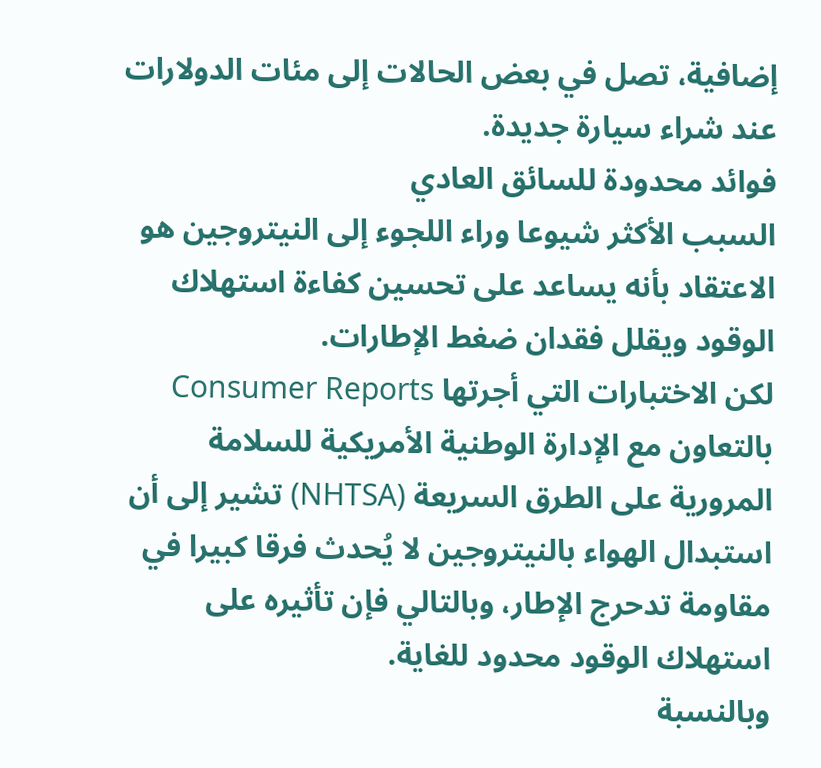إضافية، تصل في بعض الحالات إلى مئات الدولارات عند شراء سيارة جديدة.
فوائد محدودة للسائق العادي
السبب الأكثر شيوعا وراء اللجوء إلى النيتروجين هو الاعتقاد بأنه يساعد على تحسين كفاءة استهلاك الوقود ويقلل فقدان ضغط الإطارات.
لكن الاختبارات التي أجرتها Consumer Reports بالتعاون مع الإدارة الوطنية الأمريكية للسلامة المرورية على الطرق السريعة (NHTSA) تشير إلى أن استبدال الهواء بالنيتروجين لا يُحدث فرقا كبيرا في مقاومة تدحرج الإطار، وبالتالي فإن تأثيره على استهلاك الوقود محدود للغاية.
وبالنسبة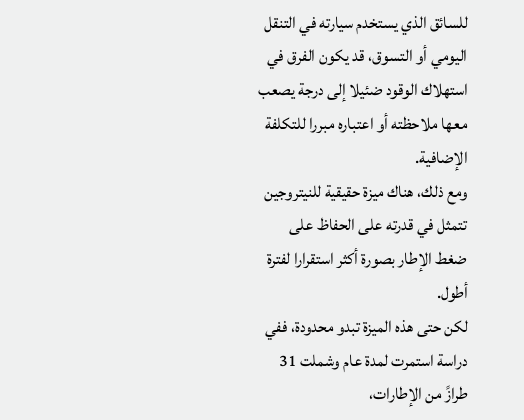للسائق الذي يستخدم سيارته في التنقل اليومي أو التسوق، قد يكون الفرق في استهلاك الوقود ضئيلا إلى درجة يصعب معها ملاحظته أو اعتباره مبررا للتكلفة الإضافية.
ومع ذلك، هناك ميزة حقيقية للنيتروجين تتمثل في قدرته على الحفاظ على ضغط الإطار بصورة أكثر استقرارا لفترة أطول.
لكن حتى هذه الميزة تبدو محدودة، ففي دراسة استمرت لمدة عام وشملت 31 طرازً من الإطارات،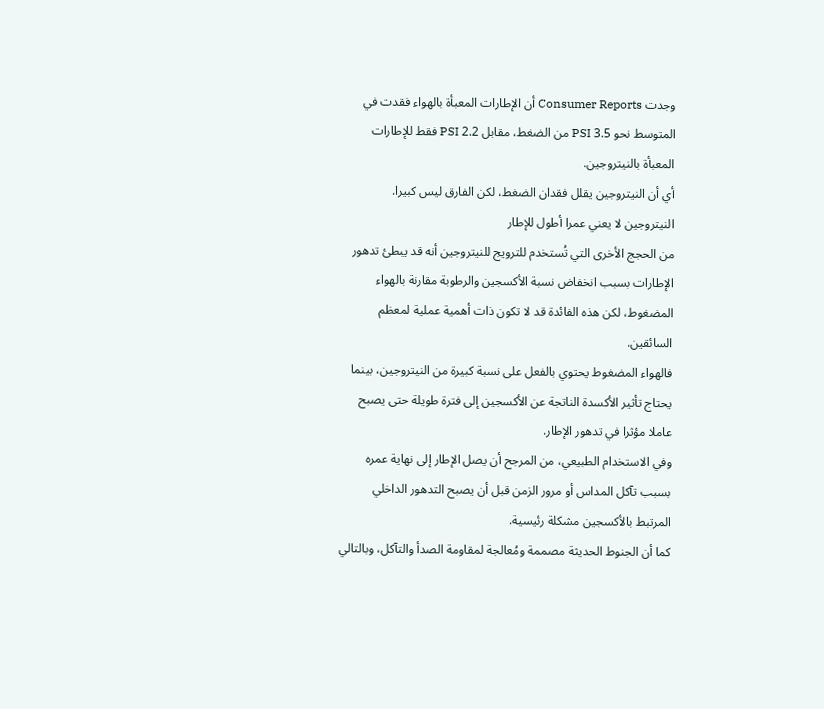وجدت Consumer Reports أن الإطارات المعبأة بالهواء فقدت في المتوسط نحو 3.5 PSI من الضغط، مقابل 2.2 PSI فقط للإطارات المعبأة بالنيتروجين.
أي أن النيتروجين يقلل فقدان الضغط، لكن الفارق ليس كبيرا.
النيتروجين لا يعني عمرا أطول للإطار
من الحجج الأخرى التي تُستخدم للترويج للنيتروجين أنه قد يبطئ تدهور الإطارات بسبب انخفاض نسبة الأكسجين والرطوبة مقارنة بالهواء المضغوط، لكن هذه الفائدة قد لا تكون ذات أهمية عملية لمعظم السائقين.
فالهواء المضغوط يحتوي بالفعل على نسبة كبيرة من النيتروجين، بينما يحتاج تأثير الأكسدة الناتجة عن الأكسجين إلى فترة طويلة حتى يصبح عاملا مؤثرا في تدهور الإطار.
وفي الاستخدام الطبيعي، من المرجح أن يصل الإطار إلى نهاية عمره بسبب تآكل المداس أو مرور الزمن قبل أن يصبح التدهور الداخلي المرتبط بالأكسجين مشكلة رئيسية.
كما أن الجنوط الحديثة مصممة ومُعالجة لمقاومة الصدأ والتآكل، وبالتالي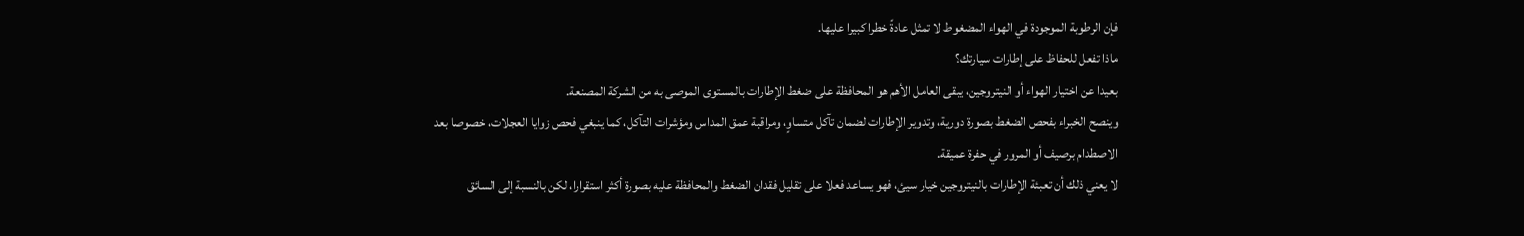فإن الرطوبة الموجودة في الهواء المضغوط لا تمثل عادةً خطرا كبيرا عليها.
ماذا تفعل للحفاظ على إطارات سيارتك؟
بعيدا عن اختيار الهواء أو النيتروجين، يبقى العامل الأهم هو المحافظة على ضغط الإطارات بالمستوى الموصى به من الشركة المصنعة.
وينصح الخبراء بفحص الضغط بصورة دورية، وتدوير الإطارات لضمان تآكل متساوٍ، ومراقبة عمق المداس ومؤشرات التآكل، كما ينبغي فحص زوايا العجلات، خصوصا بعد الاصطدام برصيف أو المرور في حفرة عميقة.
لا يعني ذلك أن تعبئة الإطارات بالنيتروجين خيار سيئ، فهو يساعد فعلا على تقليل فقدان الضغط والمحافظة عليه بصورة أكثر استقرارا، لكن بالنسبة إلى السائق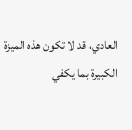العادي، قد لا تكون هذه الميزة الكبيرة بما يكفي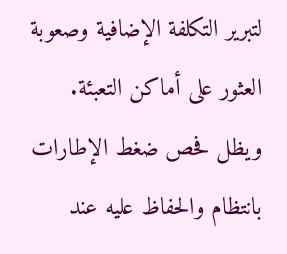لتبرير التكلفة الإضافية وصعوبة العثور على أماكن التعبئة.
ويظل فحص ضغط الإطارات بانتظام والحفاظ عليه عند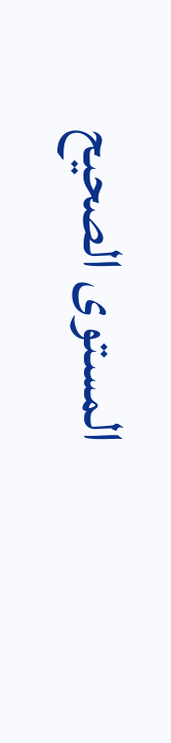المستوى الصحيح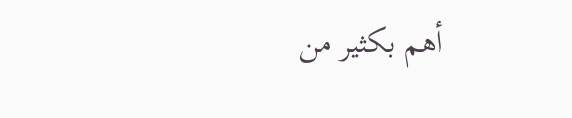أهم بكثير من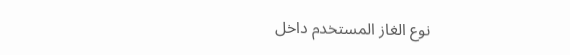نوع الغاز المستخدم داخل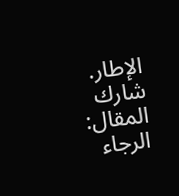الإطار.
شارك المقال:
الرجاء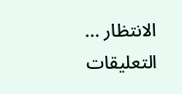الانتظار ...
التعليقات